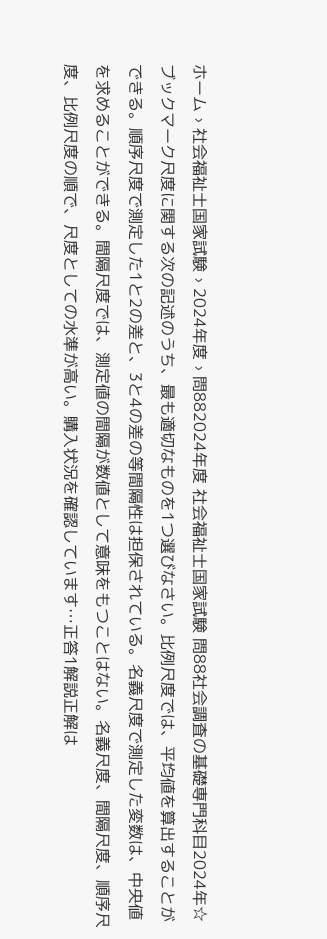ホーム › 社会福祉士国家試験 › 2024年度 › 問882024年度 社会福祉士国家試験 問88社会調査の基礎専門科目2024年☆ ブックマーク尺度に関する次の記述のうち、最も適切なものを1つ選びなさい。比例尺度では、平均値を算出することができる。順序尺度で測定した1と2の差と、3と4の差の等間隔性は担保されている。名義尺度で測定した変数は、中央値を求めることができる。間隔尺度では、測定値の間隔が数値として意味をもつことはない。名義尺度、間隔尺度、順序尺度、比例尺度の順で、尺度としての水準が高い。購入状況を確認しています…正答1解説正解は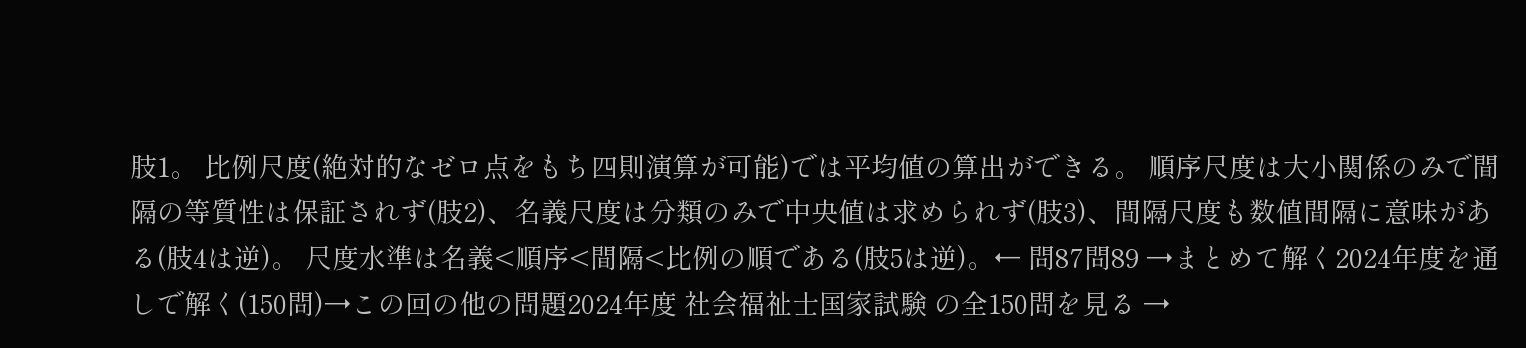肢1。 比例尺度(絶対的なゼロ点をもち四則演算が可能)では平均値の算出ができる。 順序尺度は大小関係のみで間隔の等質性は保証されず(肢2)、名義尺度は分類のみで中央値は求められず(肢3)、間隔尺度も数値間隔に意味がある(肢4は逆)。 尺度水準は名義<順序<間隔<比例の順である(肢5は逆)。← 問87問89 →まとめて解く2024年度を通しで解く(150問)→この回の他の問題2024年度 社会福祉士国家試験 の全150問を見る →